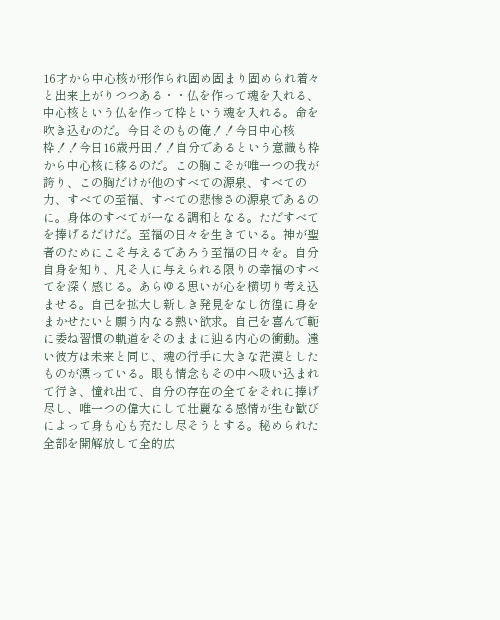16才から中心核が形作られ固め固まり固められ着々と出来上がりつつある・・仏を作って魂を入れる、中心核という仏を作って枠という魂を入れる。命を吹き込むのだ。今日そのもの俺！！今日中心核枠！！今日16歳丹田！！自分であるという意識も枠から中心核に移るのだ。この胸こそが唯一つの我が誇り、この胸だけが他のすべての源泉、すべての力、すべての至福、すべての悲惨さの源泉であるのに。身体のすべてが一なる調和となる。ただすべてを捧げるだけだ。至福の日々を生きている。神が聖者のためにこそ与えるであろう至福の日々を。自分自身を知り、凡そ人に与えられる限りの幸福のすべてを深く感じる。あらゆる思いが心を横切り考え込ませる。自己を拡大し新しき発見をなし彷徨に身をまかせたいと願う内なる熱い欲求。自己を喜んで軛に委ね習慣の軌道をそのままに辿る内心の衝動。遠い彼方は未来と同じ、魂の行手に大きな茫漠としたものが漂っている。眼も情念もその中へ吸い込まれて行き、憧れ出て、自分の存在の全てをそれに捧げ尽し、唯一つの偉大にして壮麗なる感情が生む歓びによって身も心も充たし尽そうとする。秘められた全部を開解放して全的広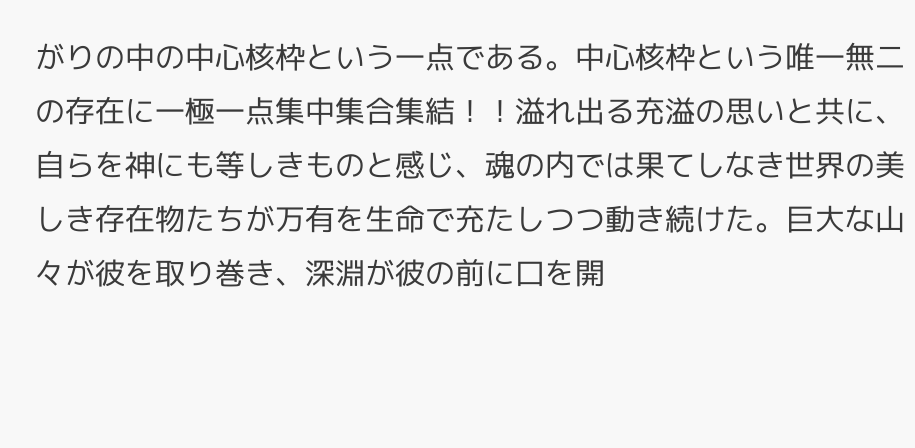がりの中の中心核枠という一点である。中心核枠という唯一無二の存在に一極一点集中集合集結！！溢れ出る充溢の思いと共に、自らを神にも等しきものと感じ、魂の内では果てしなき世界の美しき存在物たちが万有を生命で充たしつつ動き続けた。巨大な山々が彼を取り巻き、深淵が彼の前に口を開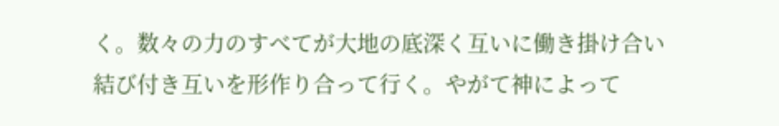く。数々の力のすべてが大地の底深く互いに働き掛け合い結び付き互いを形作り合って行く。やがて神によって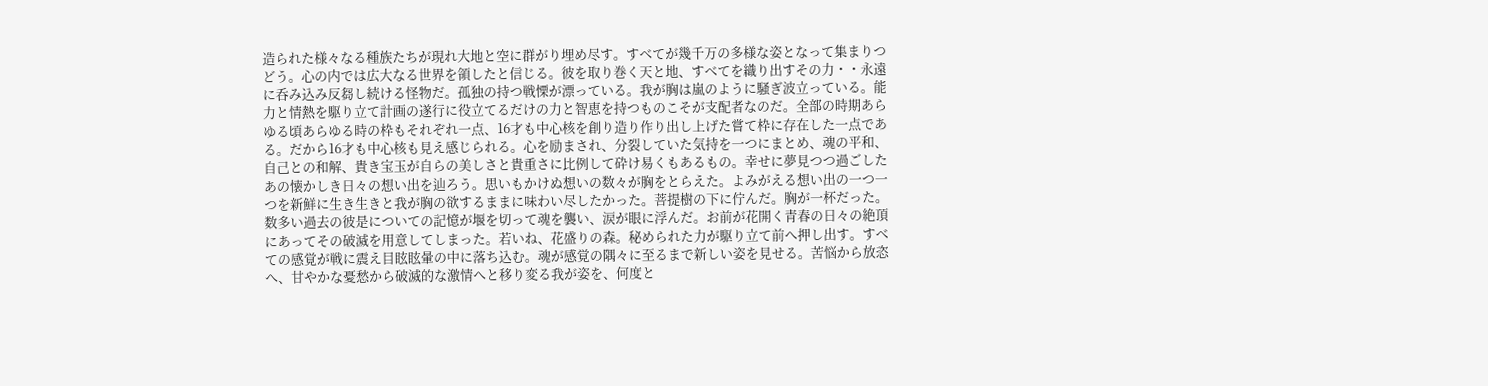造られた様々なる種族たちが現れ大地と空に群がり埋め尽す。すべてが幾千万の多様な姿となって集まりつどう。心の内では広大なる世界を領したと信じる。彼を取り巻く天と地、すべてを織り出すその力・・永遠に呑み込み反芻し続ける怪物だ。孤独の持つ戦慄が漂っている。我が胸は嵐のように騒ぎ波立っている。能力と情熱を駆り立て計画の遂行に役立てるだけの力と智恵を持つものこそが支配者なのだ。全部の時期あらゆる頃あらゆる時の枠もそれぞれ一点、16才も中心核を創り造り作り出し上げた嘗て枠に存在した一点である。だから16才も中心核も見え感じられる。心を励まされ、分裂していた気持を一つにまとめ、魂の平和、自己との和解、貴き宝玉が自らの美しさと貴重さに比例して砕け易くもあるもの。幸せに夢見つつ過ごしたあの懐かしき日々の想い出を辿ろう。思いもかけぬ想いの数々が胸をとらえた。よみがえる想い出の一つ一つを新鮮に生き生きと我が胸の欲するままに味わい尽したかった。菩提樹の下に佇んだ。胸が一杯だった。数多い過去の彼是についての記憶が堰を切って魂を襲い、涙が眼に浮んだ。お前が花開く青春の日々の絶頂にあってその破滅を用意してしまった。若いね、花盛りの森。秘められた力が駆り立て前へ押し出す。すべての感覚が戦に震え目眩眩暈の中に落ち込む。魂が感覚の隅々に至るまで新しい姿を見せる。苦悩から放恣へ、甘やかな憂愁から破滅的な激情へと移り変る我が姿を、何度と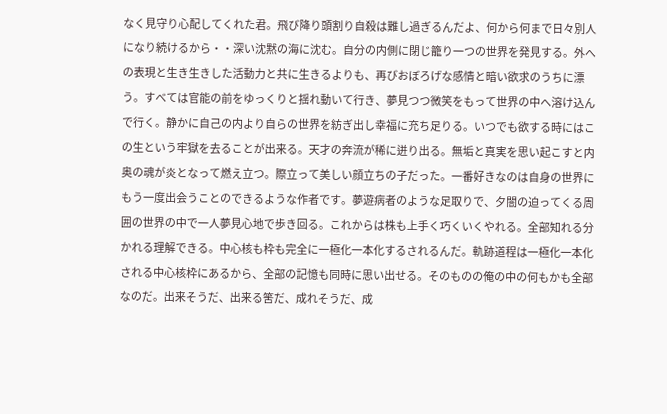なく見守り心配してくれた君。飛び降り頭割り自殺は難し過ぎるんだよ、何から何まで日々別人になり続けるから・・深い沈黙の海に沈む。自分の内側に閉じ籠り一つの世界を発見する。外への表現と生き生きした活動力と共に生きるよりも、再びおぼろげな感情と暗い欲求のうちに漂う。すべては官能の前をゆっくりと揺れ動いて行き、夢見つつ微笑をもって世界の中へ溶け込んで行く。静かに自己の内より自らの世界を紡ぎ出し幸福に充ち足りる。いつでも欲する時にはこの生という牢獄を去ることが出来る。天才の奔流が稀に迸り出る。無垢と真実を思い起こすと内奥の魂が炎となって燃え立つ。際立って美しい顔立ちの子だった。一番好きなのは自身の世界にもう一度出会うことのできるような作者です。夢遊病者のような足取りで、夕闇の迫ってくる周囲の世界の中で一人夢見心地で歩き回る。これからは株も上手く巧くいくやれる。全部知れる分かれる理解できる。中心核も枠も完全に一極化一本化するされるんだ。軌跡道程は一極化一本化される中心核枠にあるから、全部の記憶も同時に思い出せる。そのものの俺の中の何もかも全部なのだ。出来そうだ、出来る筈だ、成れそうだ、成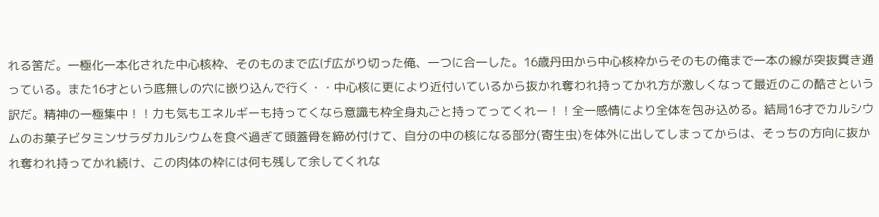れる筈だ。一極化一本化された中心核枠、そのものまで広げ広がり切った俺、一つに合一した。16歳丹田から中心核枠からそのもの俺まで一本の線が突抜貫き通っている。また16才という底無しの穴に嵌り込んで行く・・中心核に更により近付いているから抜かれ奪われ持ってかれ方が激しくなって最近のこの酷さという訳だ。精神の一極集中！！力も気もエネルギーも持ってくなら意識も枠全身丸ごと持ってってくれー！！全一感情により全体を包み込める。結局16才でカルシウムのお菓子ビタミンサラダカルシウムを食べ過ぎて頭蓋骨を締め付けて、自分の中の核になる部分(寄生虫)を体外に出してしまってからは、そっちの方向に抜かれ奪われ持ってかれ続け、この肉体の枠には何も残して余してくれな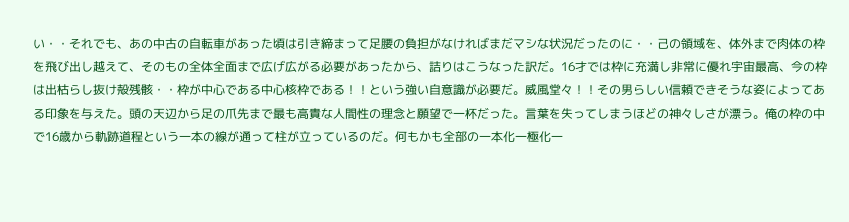い・・それでも、あの中古の自転車があった頃は引き締まって足腰の負担がなければまだマシな状況だったのに・・己の領域を、体外まで肉体の枠を飛び出し越えて、そのもの全体全面まで広げ広がる必要があったから、詰りはこうなった訳だ。16才では枠に充満し非常に優れ宇宙最高、今の枠は出枯らし抜け殻残骸・・枠が中心である中心核枠である！！という強い自意識が必要だ。威風堂々！！その男らしい信頼できそうな姿によってある印象を与えた。頭の天辺から足の爪先まで最も高貴な人間性の理念と願望で一杯だった。言葉を失ってしまうほどの神々しさが漂う。俺の枠の中で16歳から軌跡道程という一本の線が通って柱が立っているのだ。何もかも全部の一本化一極化一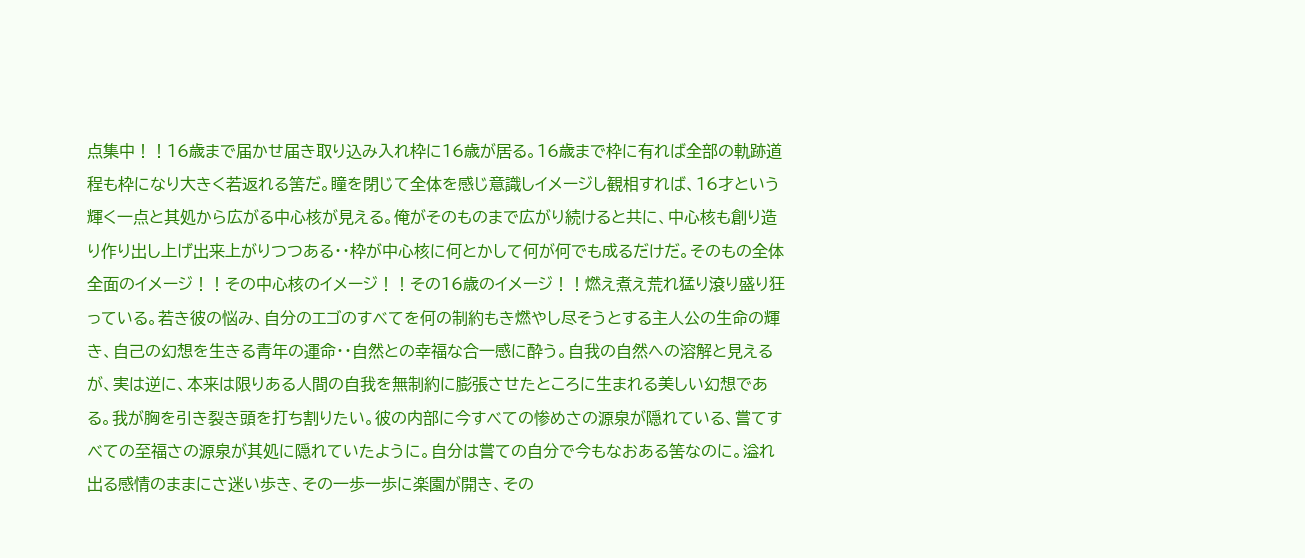点集中！！16歳まで届かせ届き取り込み入れ枠に16歳が居る。16歳まで枠に有れば全部の軌跡道程も枠になり大きく若返れる筈だ。瞳を閉じて全体を感じ意識しイメージし観相すれば、16才という輝く一点と其処から広がる中心核が見える。俺がそのものまで広がり続けると共に、中心核も創り造り作り出し上げ出来上がりつつある・・枠が中心核に何とかして何が何でも成るだけだ。そのもの全体全面のイメージ！！その中心核のイメージ！！その16歳のイメージ！！燃え煮え荒れ猛り滾り盛り狂っている。若き彼の悩み、自分のエゴのすべてを何の制約もき燃やし尽そうとする主人公の生命の輝き、自己の幻想を生きる青年の運命・・自然との幸福な合一感に酔う。自我の自然への溶解と見えるが、実は逆に、本来は限りある人間の自我を無制約に膨張させたところに生まれる美しい幻想である。我が胸を引き裂き頭を打ち割りたい。彼の内部に今すべての惨めさの源泉が隠れている、嘗てすべての至福さの源泉が其処に隠れていたように。自分は嘗ての自分で今もなおある筈なのに。溢れ出る感情のままにさ迷い歩き、その一歩一歩に楽園が開き、その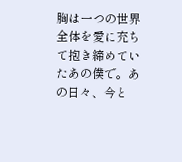胸は一つの世界全体を愛に充ちて抱き締めていたあの僕で。あの日々、今と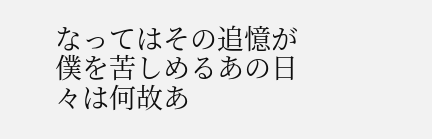なってはその追憶が僕を苦しめるあの日々は何故あ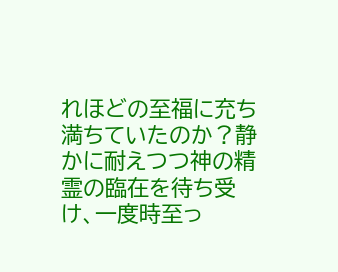れほどの至福に充ち満ちていたのか？静かに耐えつつ神の精霊の臨在を待ち受け、一度時至っ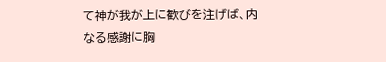て神が我が上に歓びを注げば、内なる感謝に胸